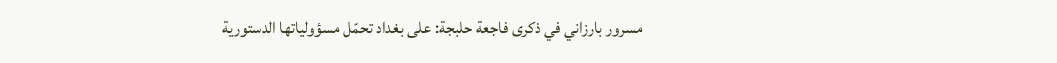مسرور بارزاني في ذكرى فاجعة حلبجة: على بغداد تحمّل مسؤولياتها الدستورية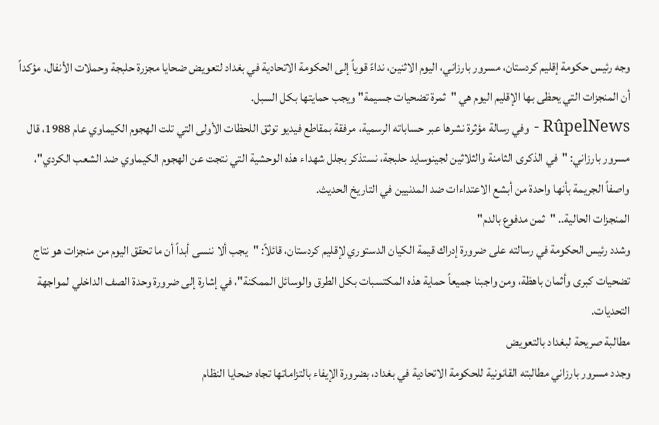وجه رئيس حكومة إقليم كردستان، مسرور بارزاني، اليوم الاثنين، نداءً قوياً إلى الحكومة الاتحادية في بغداد لتعويض ضحايا مجزرة حلبجة وحملات الأنفال، مؤكداً أن المنجزات التي يحظى بها الإقليم اليوم هي "ثمرة تضحيات جسيمة" ويجب حمايتها بكل السبل.
RûpelNews - وفي رسالة مؤثرة نشرها عبر حساباته الرسمية، مرفقة بمقاطع فيديو توثق اللحظات الأولى التي تلت الهجوم الكيماوي عام 1988، قال مسرور بارزاني: "في الذكرى الثامنة والثلاثين لجينوسايد حلبجة، نستذكر بجلل شهداء هذه الوحشية التي نتجت عن الهجوم الكيماوي ضد الشعب الكردي"، واصفاً الجريمة بأنها واحدة من أبشع الاعتداءات ضد المدنيين في التاريخ الحديث.
المنجزات الحالية.. "ثمن مدفوع بالدم"
وشدد رئيس الحكومة في رسالته على ضرورة إدراك قيمة الكيان الدستوري لإقليم كردستان، قائلاً: "يجب ألا ننسى أبداً أن ما تحقق اليوم من منجزات هو نتاج تضحيات كبرى وأثمان باهظة، ومن واجبنا جميعاً حماية هذه المكتسبات بكل الطرق والوسائل الممكنة"، في إشارة إلى ضرورة وحدة الصف الداخلي لمواجهة التحديات.
مطالبة صريحة لبغداد بالتعويض
وجدد مسرور بارزاني مطالبته القانونية للحكومة الاتحادية في بغداد، بضرورة الإيفاء بالتزاماتها تجاه ضحايا النظام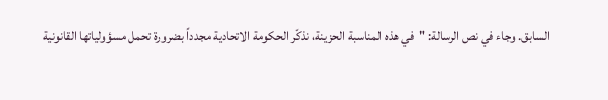السابق. وجاء في نص الرسالة: "في هذه المناسبة الحزينة، نذكّر الحكومة الاتحادية مجدداً بضرورة تحمل مسؤولياتها القانونية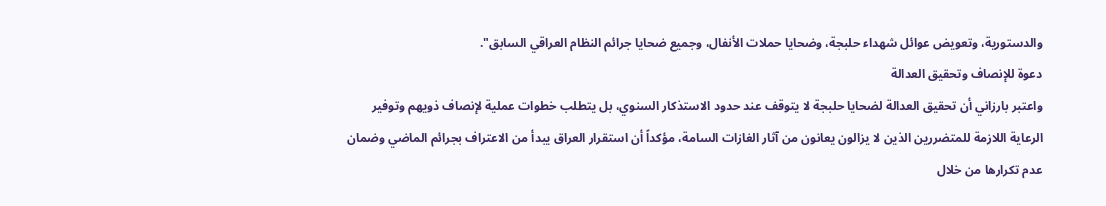والدستورية، وتعويض عوائل شهداء حلبجة، وضحايا حملات الأنفال، وجميع ضحايا جرائم النظام العراقي السابق".
دعوة للإنصاف وتحقيق العدالة
واعتبر بارزاني أن تحقيق العدالة لضحايا حلبجة لا يتوقف عند حدود الاستذكار السنوي، بل يتطلب خطوات عملية لإنصاف ذويهم وتوفير الرعاية اللازمة للمتضررين الذين لا يزالون يعانون من آثار الغازات السامة، مؤكداً أن استقرار العراق يبدأ من الاعتراف بجرائم الماضي وضمان عدم تكرارها من خلال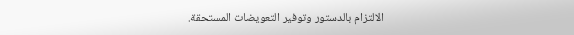الالتزام بالدستور وتوفير التعويضات المستحقة.